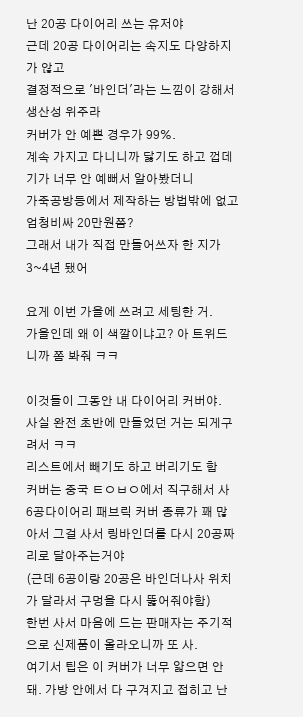난 20공 다이어리 쓰는 유저야
근데 20공 다이어리는 속지도 다양하지가 않고
결정적으로 '바인더'라는 느낌이 강해서 생산성 위주라
커버가 안 예쁜 경우가 99%.
계속 가지고 다니니까 닳기도 하고 껍데기가 너무 안 예뻐서 알아봤더니
가죽공방등에서 제작하는 방법밖에 없고 엄청비싸 20만원쯤?
그래서 내가 직접 만들어쓰자 한 지가 3~4년 됐어

요게 이번 가을에 쓰려고 세팅한 거.
가을인데 왜 이 색깔이냐고? 아 트위드니까 쫌 봐줘 ㅋㅋ

이것들이 그동안 내 다이어리 커버야.
사실 완전 초반에 만들었던 거는 되게구려서 ㅋㅋ
리스트에서 빼기도 하고 버리기도 함
커버는 중국 ㅌㅇㅂㅇ에서 직구해서 사
6공다이어리 패브릭 커버 종류가 꽤 많아서 그걸 사서 링바인더를 다시 20공짜리로 달아주는거야
(근데 6공이랑 20공은 바인더나사 위치가 달라서 구멍을 다시 뚫어줘야함)
한번 사서 마음에 드는 판매자는 주기적으로 신제품이 올라오니까 또 사.
여기서 팁은 이 커버가 너무 얇으면 안 돼. 가방 안에서 다 구겨지고 접히고 난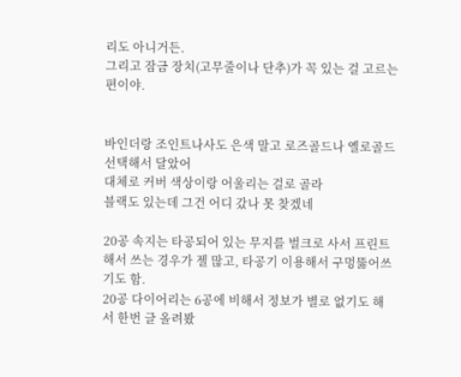리도 아니거든.
그리고 잠금 장치(고무줄이나 단추)가 꼭 있는 걸 고르는 편이야.


바인더랑 조인트나사도 은색 말고 로즈골드나 옐로골드 선택해서 달았어
대체로 커버 색상이랑 어울리는 걸로 골라
블랙도 있는데 그건 어디 갔나 못 찾겠네

20공 속지는 타공되어 있는 무지를 벌크로 사서 프린트해서 쓰는 경우가 젤 많고, 타공기 이용해서 구멍뚫어쓰기도 함.
20공 다이어리는 6공에 비해서 정보가 별로 없기도 해서 한번 글 올려봤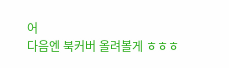어
다음엔 북커버 올려볼게 ㅎㅎㅎ